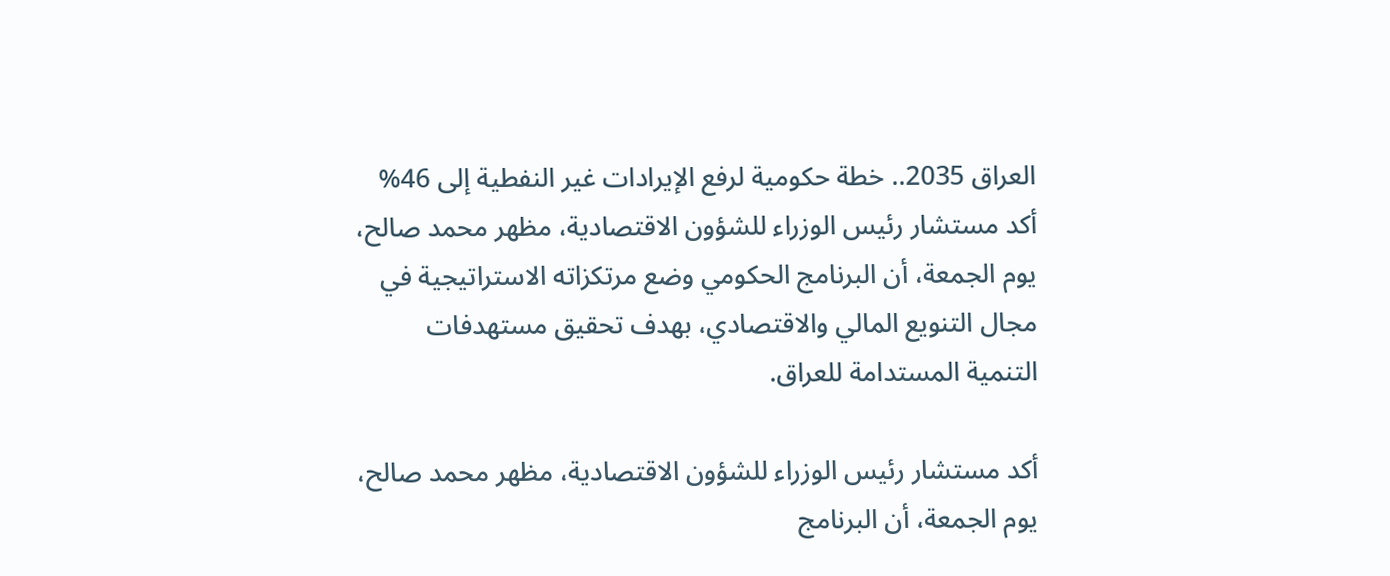العراق 2035.. خطة حكومية لرفع الإيرادات غير النفطية إلى 46%
أكد مستشار رئيس الوزراء للشؤون الاقتصادية، مظهر محمد صالح، يوم الجمعة، أن البرنامج الحكومي وضع مرتكزاته الاستراتيجية في مجال التنويع المالي والاقتصادي، بهدف تحقيق مستهدفات التنمية المستدامة للعراق.

أكد مستشار رئيس الوزراء للشؤون الاقتصادية، مظهر محمد صالح، يوم الجمعة، أن البرنامج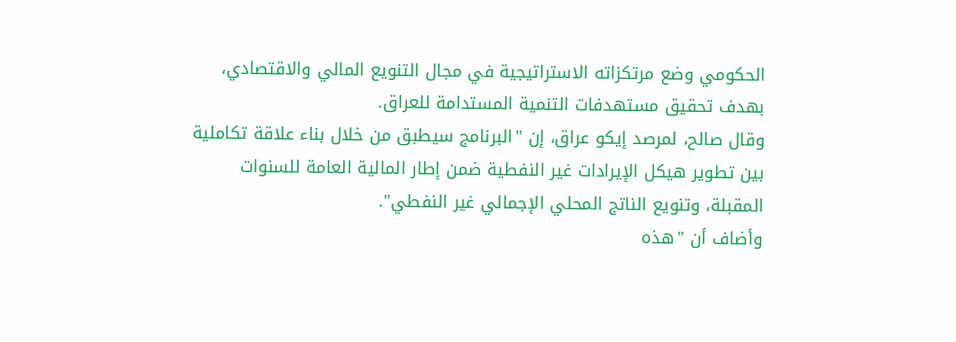الحكومي وضع مرتكزاته الاستراتيجية في مجال التنويع المالي والاقتصادي، بهدف تحقيق مستهدفات التنمية المستدامة للعراق.
وقال صالح، لمرصد إيكو عراق، إن "البرنامج سيطبق من خلال بناء علاقة تكاملية بين تطوير هيكل الإيرادات غير النفطية ضمن إطار المالية العامة للسنوات المقبلة، وتنويع الناتج المحلي الإجمالي غير النفطي".
وأضاف أن "هذه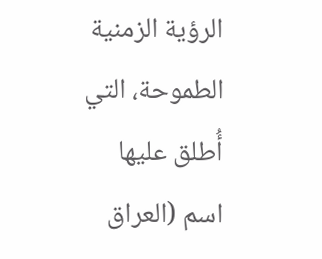الرؤية الزمنية الطموحة، التي أُطلق عليها اسم (العراق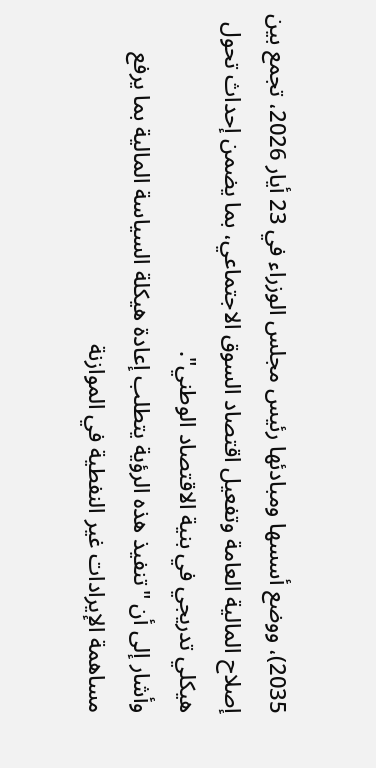2035)، ووضع أسسها ومبادئها رئيس مجلس الوزراء في 23 أيار 2026، تجمع بين إصلاح المالية العامة وتفعيل اقتصاد السوق الاجتماعي، بما يضمن إحداث تحول هيكلي تدريجي في بنية الاقتصاد الوطني".
وأشار إلى أن "تنفيذ هذه الرؤية يتطلب إعادة هيكلة السياسة المالية بما يرفع مساهمة الإيرادات غير النفطية في الموازنة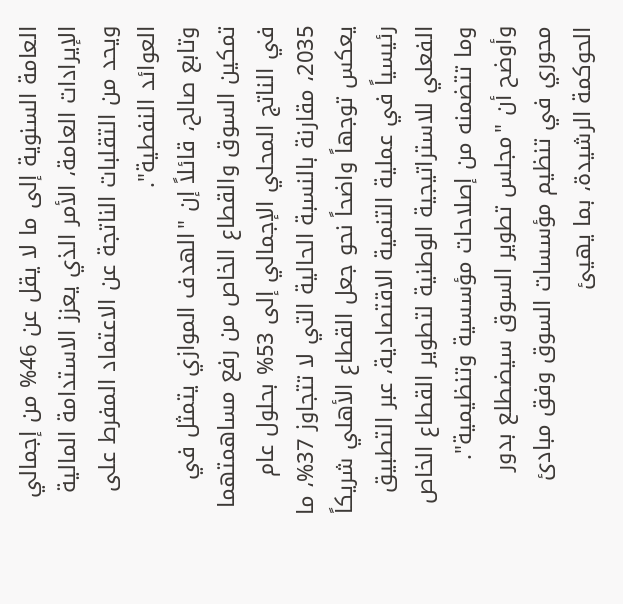العامة السنوية إلى ما لا يقل عن 46% من إجمالي الإيرادات العامة، الأمر الذي يعزز الاستدامة المالية ويحد من التقلبات الناتجة عن الاعتماد المفرط على العوائد النفطية".
وتابع صالح، قائلاً إن "الهدف الموازي يتمثل في تمكين السوق والقطاع الخاص من رفع مساهمتهما في الناتج المحلي الإجمالي إلى 53% بحلول عام 2035، مقارنة بالنسبة الحالية التي لا تتجاوز 37%، ما يعكس توجهاً واضحاً نحو جعل القطاع الأهلي شريكاً رئيسياً في عملية التنمية الاقتصادية، عبر التطبيق الفعلي للاستراتيجية الوطنية لتطوير القطاع الخاص وما تتضمنه من إصلاحات مؤسسية وتنظيمية".
وأوضح أن "مجلس تطوير السوق سيضطلع بدور محوري في تنظيم مؤسسات السوق وفق مبادئ الحوكمة الرشيدة، بما يهيئ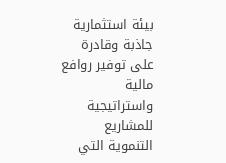بيئة استثمارية جاذبة وقادرة على توفير روافع مالية واستراتيجية للمشاريع التنموية التي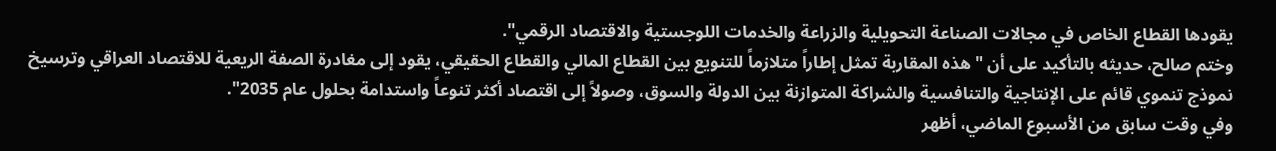يقودها القطاع الخاص في مجالات الصناعة التحويلية والزراعة والخدمات اللوجستية والاقتصاد الرقمي".
وختم صالح، حديثه بالتأكيد على أن "هذه المقاربة تمثل إطاراً متلازماً للتنويع بين القطاع المالي والقطاع الحقيقي، يقود إلى مغادرة الصفة الريعية للاقتصاد العراقي وترسيخ نموذج تنموي قائم على الإنتاجية والتنافسية والشراكة المتوازنة بين الدولة والسوق، وصولاً إلى اقتصاد أكثر تنوعاً واستدامة بحلول عام 2035".
وفي وقت سابق من الأسبوع الماضي، أظهر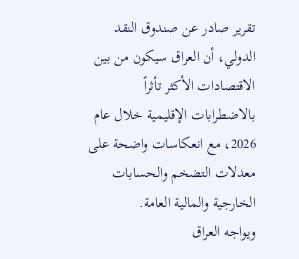تقرير صادر عن صندوق النقد الدولي، أن العراق سيكون من بين الاقتصادات الأكثر تأثراً بالاضطرابات الإقليمية خلال عام 2026، مع انعكاسات واضحة على معدلات التضخم والحسابات الخارجية والمالية العامة.
ويواجه العراق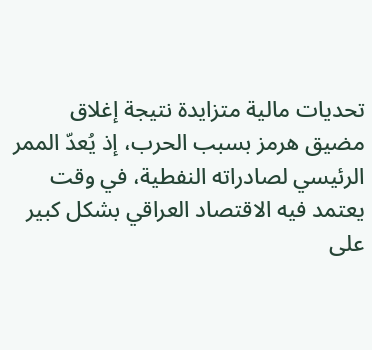تحديات مالية متزايدة نتيجة إغلاق مضيق هرمز بسبب الحرب، إذ يُعدّ الممر الرئيسي لصادراته النفطية، في وقت يعتمد فيه الاقتصاد العراقي بشكل كبير على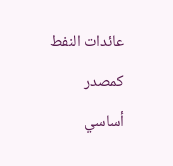عائدات النفط كمصدر أساسي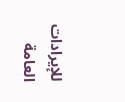للإيرادات العامة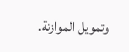وتمويل الموازنة.